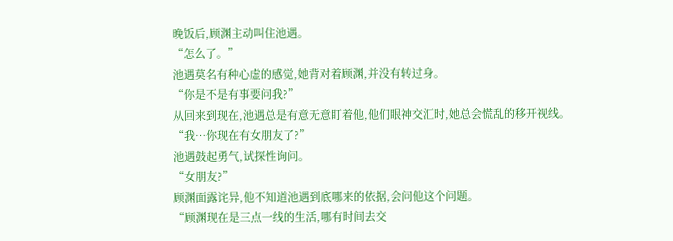晚饭后,顾渊主动叫住池遇。
“怎么了。”
池遇莫名有种心虚的感觉,她背对着顾渊,并没有转过身。
“你是不是有事要问我?”
从回来到现在,池遇总是有意无意盯着他,他们眼神交汇时,她总会慌乱的移开视线。
“我…你现在有女朋友了?”
池遇鼓起勇气,试探性询问。
“女朋友?”
顾渊面露诧异,他不知道池遇到底哪来的依据,会问他这个问题。
“顾渊现在是三点一线的生活,哪有时间去交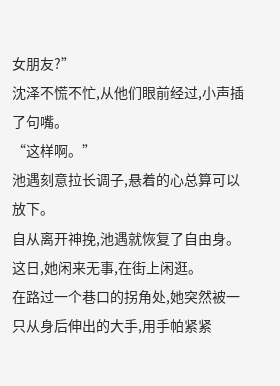女朋友?”
沈泽不慌不忙,从他们眼前经过,小声插了句嘴。
“这样啊。”
池遇刻意拉长调子,悬着的心总算可以放下。
自从离开神挽,池遇就恢复了自由身。
这日,她闲来无事,在街上闲逛。
在路过一个巷口的拐角处,她突然被一只从身后伸出的大手,用手帕紧紧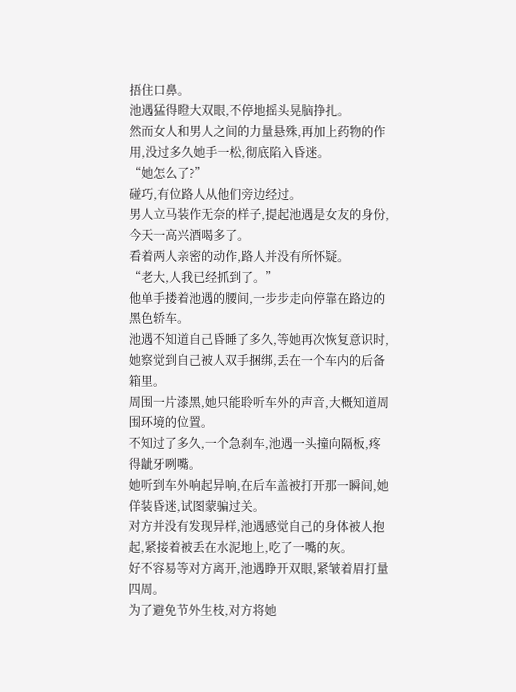捂住口鼻。
池遇猛得瞪大双眼,不停地摇头晃脑挣扎。
然而女人和男人之间的力量悬殊,再加上药物的作用,没过多久她手一松,彻底陷入昏迷。
“她怎么了?”
碰巧,有位路人从他们旁边经过。
男人立马装作无奈的样子,提起池遇是女友的身份,今天一高兴酒喝多了。
看着两人亲密的动作,路人并没有所怀疑。
“老大,人我已经抓到了。”
他单手搂着池遇的腰间,一步步走向停靠在路边的黑色轿车。
池遇不知道自己昏睡了多久,等她再次恢复意识时,她察觉到自己被人双手捆绑,丢在一个车内的后备箱里。
周围一片漆黑,她只能聆听车外的声音,大概知道周围环境的位置。
不知过了多久,一个急刹车,池遇一头撞向隔板,疼得龇牙咧嘴。
她听到车外响起异响,在后车盖被打开那一瞬间,她佯装昏迷,试图蒙骗过关。
对方并没有发现异样,池遇感觉自己的身体被人抱起,紧接着被丢在水泥地上,吃了一嘴的灰。
好不容易等对方离开,池遇睁开双眼,紧皱着眉打量四周。
为了避免节外生枝,对方将她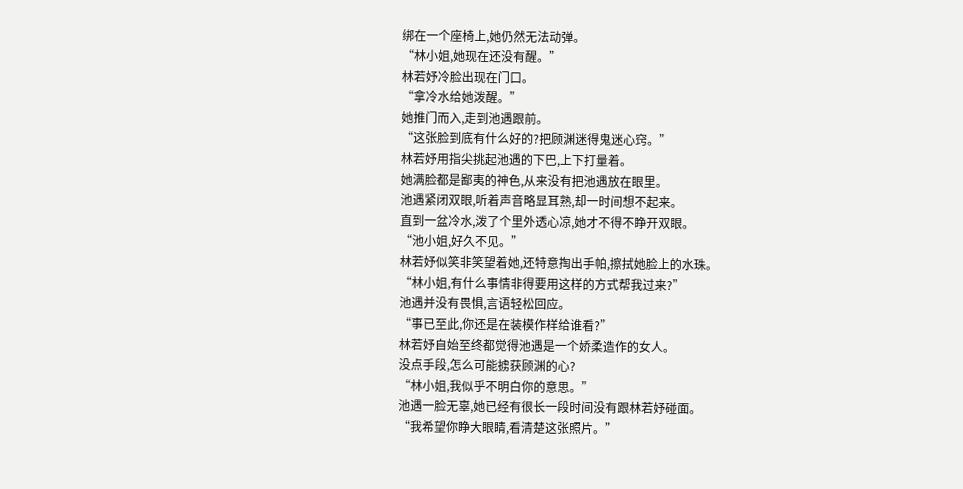绑在一个座椅上,她仍然无法动弹。
“林小姐,她现在还没有醒。”
林若妤冷脸出现在门口。
“拿冷水给她泼醒。”
她推门而入,走到池遇跟前。
“这张脸到底有什么好的?把顾渊迷得鬼迷心窍。”
林若妤用指尖挑起池遇的下巴,上下打量着。
她满脸都是鄙夷的神色,从来没有把池遇放在眼里。
池遇紧闭双眼,听着声音略显耳熟,却一时间想不起来。
直到一盆冷水,泼了个里外透心凉,她才不得不睁开双眼。
“池小姐,好久不见。”
林若妤似笑非笑望着她,还特意掏出手帕,擦拭她脸上的水珠。
“林小姐,有什么事情非得要用这样的方式帮我过来?”
池遇并没有畏惧,言语轻松回应。
“事已至此,你还是在装模作样给谁看?”
林若妤自始至终都觉得池遇是一个娇柔造作的女人。
没点手段,怎么可能掳获顾渊的心?
“林小姐,我似乎不明白你的意思。”
池遇一脸无辜,她已经有很长一段时间没有跟林若妤碰面。
“我希望你睁大眼睛,看清楚这张照片。”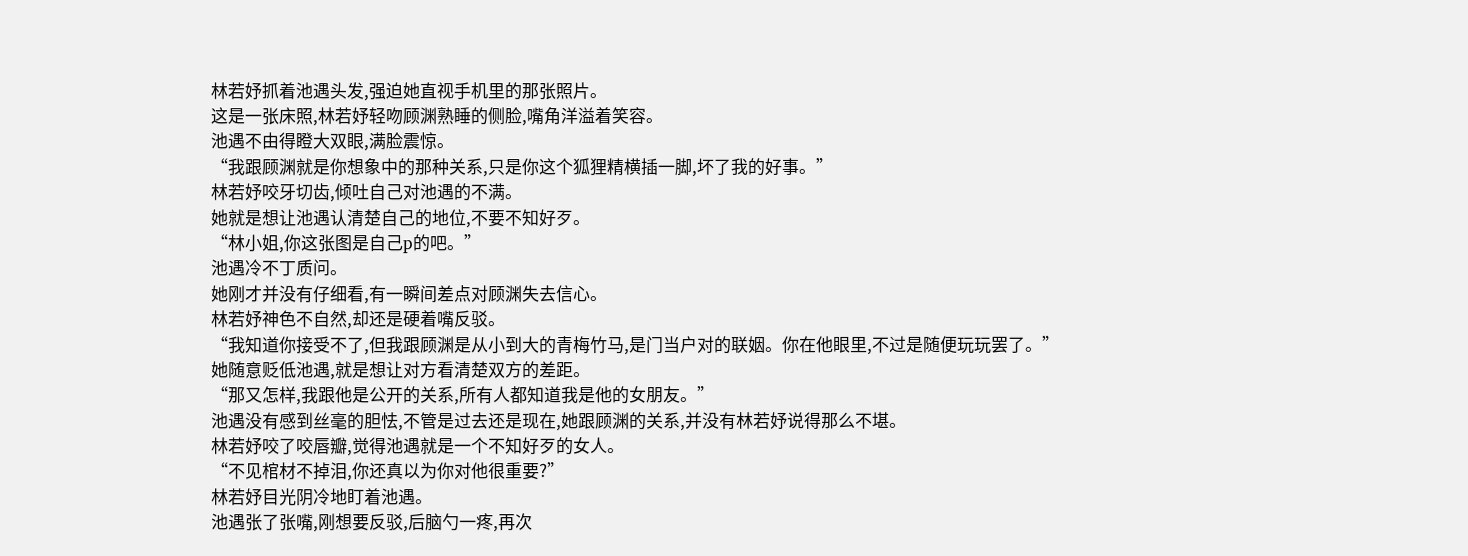林若妤抓着池遇头发,强迫她直视手机里的那张照片。
这是一张床照,林若妤轻吻顾渊熟睡的侧脸,嘴角洋溢着笑容。
池遇不由得瞪大双眼,满脸震惊。
“我跟顾渊就是你想象中的那种关系,只是你这个狐狸精横插一脚,坏了我的好事。”
林若妤咬牙切齿,倾吐自己对池遇的不满。
她就是想让池遇认清楚自己的地位,不要不知好歹。
“林小姐,你这张图是自己p的吧。”
池遇冷不丁质问。
她刚才并没有仔细看,有一瞬间差点对顾渊失去信心。
林若妤神色不自然,却还是硬着嘴反驳。
“我知道你接受不了,但我跟顾渊是从小到大的青梅竹马,是门当户对的联姻。你在他眼里,不过是随便玩玩罢了。”
她随意贬低池遇,就是想让对方看清楚双方的差距。
“那又怎样,我跟他是公开的关系,所有人都知道我是他的女朋友。”
池遇没有感到丝毫的胆怯,不管是过去还是现在,她跟顾渊的关系,并没有林若妤说得那么不堪。
林若妤咬了咬唇瓣,觉得池遇就是一个不知好歹的女人。
“不见棺材不掉泪,你还真以为你对他很重要?”
林若妤目光阴冷地盯着池遇。
池遇张了张嘴,刚想要反驳,后脑勺一疼,再次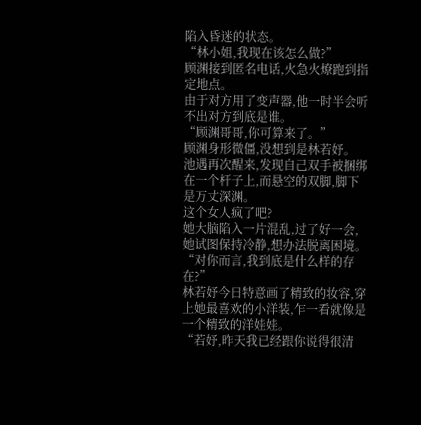陷入昏迷的状态。
“林小姐,我现在该怎么做?”
顾渊接到匿名电话,火急火燎跑到指定地点。
由于对方用了变声器,他一时半会听不出对方到底是谁。
“顾渊哥哥,你可算来了。”
顾渊身形微僵,没想到是林若妤。
池遇再次醒来,发现自己双手被捆绑在一个杆子上,而悬空的双脚,脚下是万丈深渊。
这个女人疯了吧?
她大脑陷入一片混乱,过了好一会,她试图保持冷静,想办法脱离困境。
“对你而言,我到底是什么样的存在?”
林若妤今日特意画了精致的妆容,穿上她最喜欢的小洋装,乍一看就像是一个精致的洋娃娃。
“若妤,昨天我已经跟你说得很清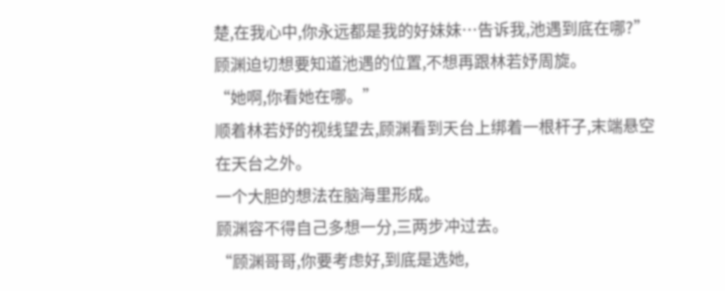楚,在我心中,你永远都是我的好妹妹…告诉我,池遇到底在哪?”
顾渊迫切想要知道池遇的位置,不想再跟林若妤周旋。
“她啊,你看她在哪。”
顺着林若妤的视线望去,顾渊看到天台上绑着一根杆子,末端悬空在天台之外。
一个大胆的想法在脑海里形成。
顾渊容不得自己多想一分,三两步冲过去。
“顾渊哥哥,你要考虑好,到底是选她,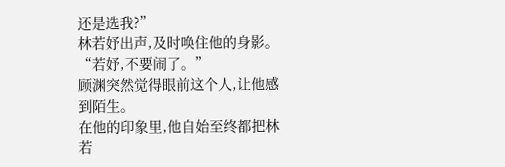还是选我?”
林若妤出声,及时唤住他的身影。
“若妤,不要闹了。”
顾渊突然觉得眼前这个人,让他感到陌生。
在他的印象里,他自始至终都把林若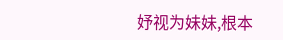妤视为妹妹,根本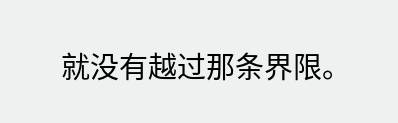就没有越过那条界限。